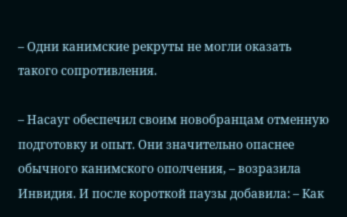– Одни канимские рекруты не могли оказать такого сопротивления.

– Насауг обеспечил своим новобранцам отменную подготовку и опыт. Они значительно опаснее обычного канимского ополчения, – возразила Инвидия. И после короткой паузы добавила: – Как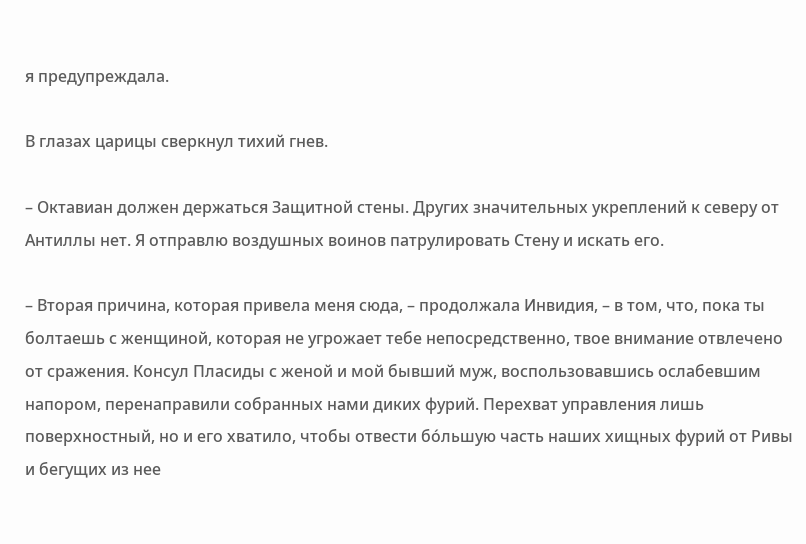я предупреждала.

В глазах царицы сверкнул тихий гнев.

– Октавиан должен держаться Защитной стены. Других значительных укреплений к северу от Антиллы нет. Я отправлю воздушных воинов патрулировать Стену и искать его.

– Вторая причина, которая привела меня сюда, – продолжала Инвидия, – в том, что, пока ты болтаешь с женщиной, которая не угрожает тебе непосредственно, твое внимание отвлечено от сражения. Консул Пласиды с женой и мой бывший муж, воспользовавшись ослабевшим напором, перенаправили собранных нами диких фурий. Перехват управления лишь поверхностный, но и его хватило, чтобы отвести бо́льшую часть наших хищных фурий от Ривы и бегущих из нее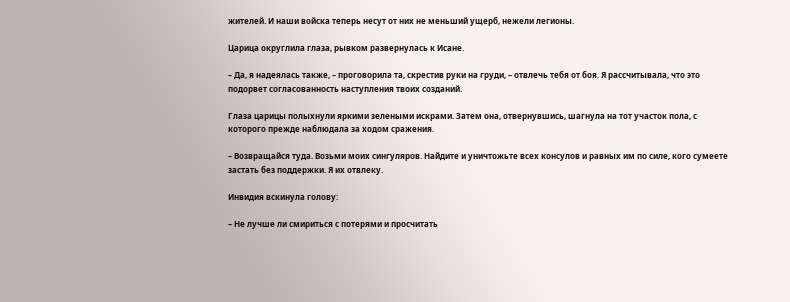жителей. И наши войска теперь несут от них не меньший ущерб, нежели легионы.

Царица округлила глаза, рывком развернулась к Исане.

– Да, я надеялась также, – проговорила та, скрестив руки на груди, – отвлечь тебя от боя. Я рассчитывала, что это подорвет согласованность наступления твоих созданий.

Глаза царицы полыхнули яркими зелеными искрами. Затем она, отвернувшись, шагнула на тот участок пола, с которого прежде наблюдала за ходом сражения.

– Возвращайся туда. Возьми моих сингуляров. Найдите и уничтожьте всех консулов и равных им по силе, кого сумеете застать без поддержки. Я их отвлеку.

Инвидия вскинула голову:

– Не лучше ли смириться с потерями и просчитать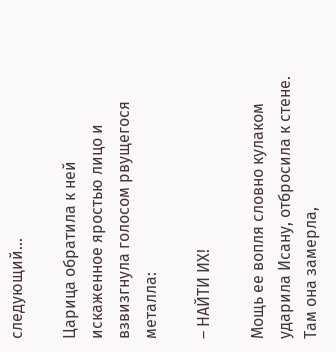следующий…

Царица обратила к ней искаженное яростью лицо и взвизгнула голосом рвущегося металла:

– НАЙТИ ИХ!

Мощь ее вопля словно кулаком ударила Исану, отбросила к стене. Там она замерла,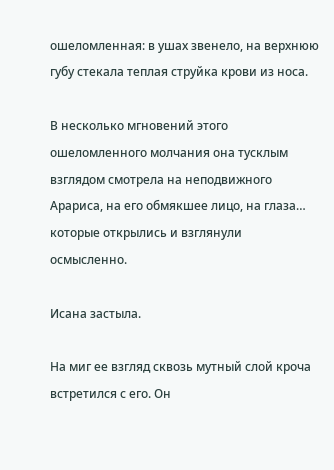ошеломленная: в ушах звенело, на верхнюю губу стекала теплая струйка крови из носа.

В несколько мгновений этого ошеломленного молчания она тусклым взглядом смотрела на неподвижного Арариса, на его обмякшее лицо, на глаза… которые открылись и взглянули осмысленно.

Исана застыла.

На миг ее взгляд сквозь мутный слой кроча встретился с его. Он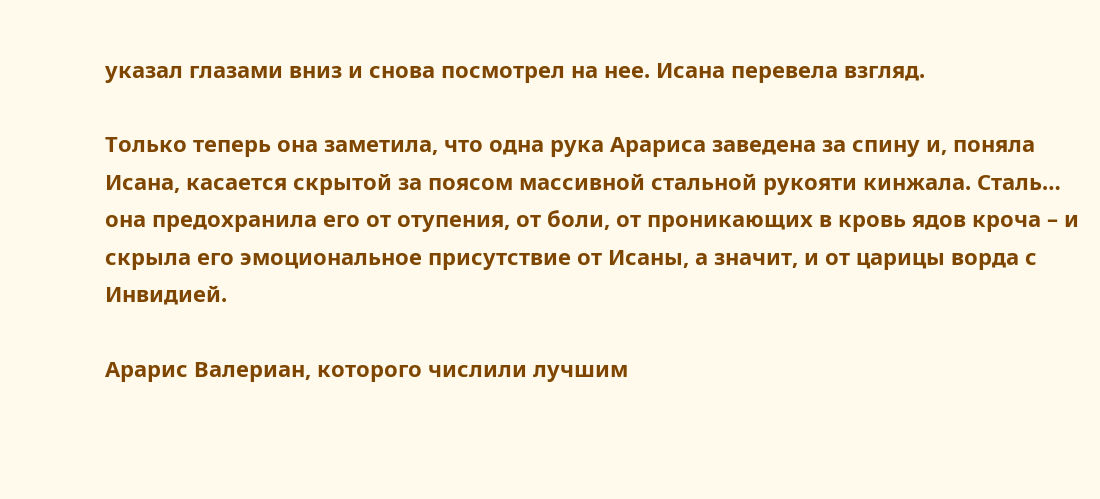указал глазами вниз и снова посмотрел на нее. Исана перевела взгляд.

Только теперь она заметила, что одна рука Арариса заведена за спину и, поняла Исана, касается скрытой за поясом массивной стальной рукояти кинжала. Сталь… она предохранила его от отупения, от боли, от проникающих в кровь ядов кроча – и скрыла его эмоциональное присутствие от Исаны, а значит, и от царицы ворда с Инвидией.

Арарис Валериан, которого числили лучшим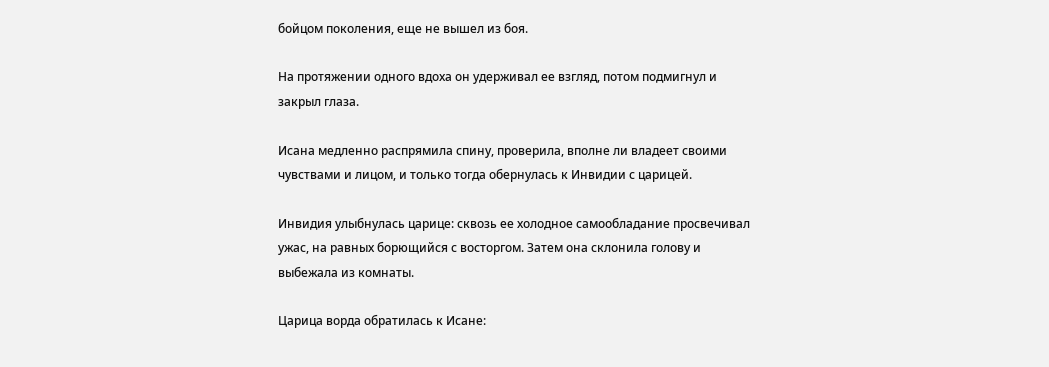бойцом поколения, еще не вышел из боя.

На протяжении одного вдоха он удерживал ее взгляд, потом подмигнул и закрыл глаза.

Исана медленно распрямила спину, проверила, вполне ли владеет своими чувствами и лицом, и только тогда обернулась к Инвидии с царицей.

Инвидия улыбнулась царице: сквозь ее холодное самообладание просвечивал ужас, на равных борющийся с восторгом. Затем она склонила голову и выбежала из комнаты.

Царица ворда обратилась к Исане: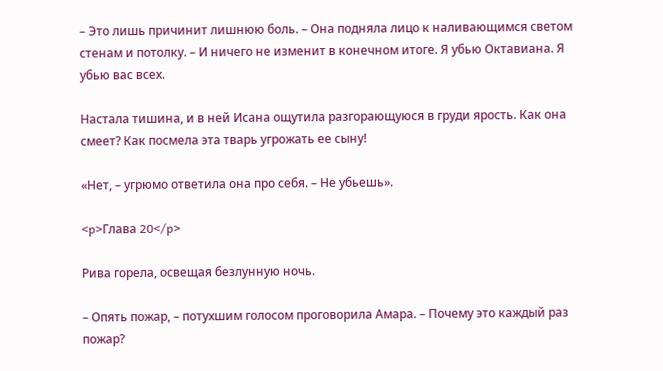– Это лишь причинит лишнюю боль. – Она подняла лицо к наливающимся светом стенам и потолку. – И ничего не изменит в конечном итоге. Я убью Октавиана. Я убью вас всех.

Настала тишина, и в ней Исана ощутила разгорающуюся в груди ярость. Как она смеет? Как посмела эта тварь угрожать ее сыну!

«Нет, – угрюмо ответила она про себя. – Не убьешь».

<p>Глава 20</p>

Рива горела, освещая безлунную ночь.

– Опять пожар, – потухшим голосом проговорила Амара. – Почему это каждый раз пожар?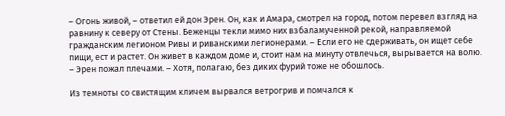– Огонь живой, – ответил ей дон Эрен. Он, как и Амара, смотрел на город, потом перевел взгляд на равнину к северу от Стены. Беженцы текли мимо них взбаламученной рекой, направляемой гражданским легионом Ривы и риванскими легионерами. – Если его не сдерживать, он ищет себе пищи, ест и растет. Он живет в каждом доме и, стоит нам на минуту отвлечься, вырывается на волю. – Эрен пожал плечами. – Хотя, полагаю, без диких фурий тоже не обошлось.

Из темноты со свистящим кличем вырвался ветрогрив и помчался к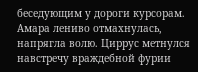беседующим у дороги курсорам. Амара лениво отмахнулась, напрягла волю. Циррус метнулся навстречу враждебной фурии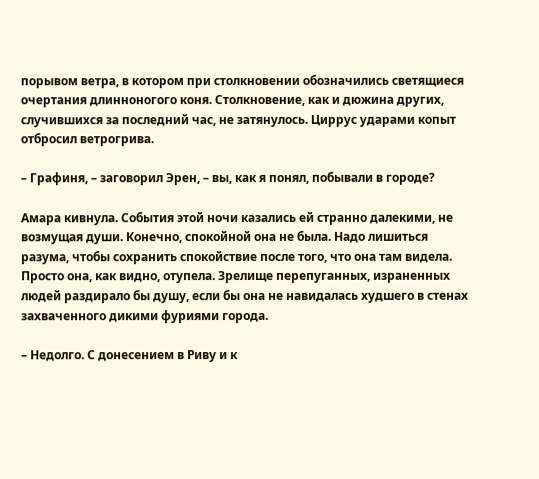порывом ветра, в котором при столкновении обозначились светящиеся очертания длинноногого коня. Столкновение, как и дюжина других, случившихся за последний час, не затянулось. Циррус ударами копыт отбросил ветрогрива.

– Графиня, – заговорил Эрен, – вы, как я понял, побывали в городе?

Амара кивнула. События этой ночи казались ей странно далекими, не возмущая души. Конечно, спокойной она не была. Надо лишиться разума, чтобы сохранить спокойствие после того, что она там видела. Просто она, как видно, отупела. Зрелище перепуганных, израненных людей раздирало бы душу, если бы она не навидалась худшего в стенах захваченного дикими фуриями города.

– Недолго. С донесением в Риву и к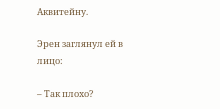Аквитейну.

Эрен заглянул ей в лицо:

– Так плохо?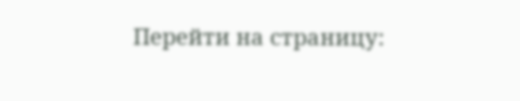Перейти на страницу: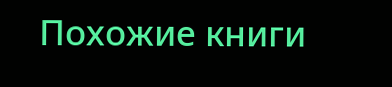Похожие книги